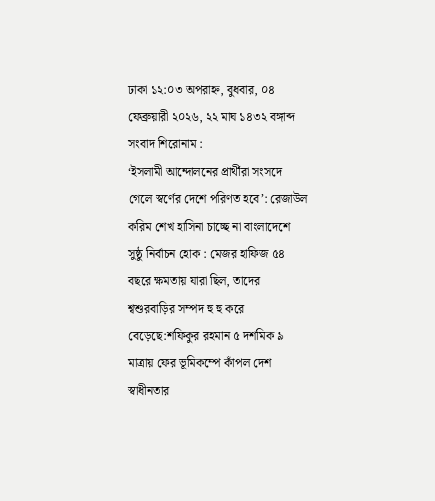ঢাকা ১২:০৩ অপরাহ্ন, বুধবার, ০৪ ফেব্রুয়ারী ২০২৬, ২২ মাঘ ১৪৩২ বঙ্গাব্দ
সংবাদ শিরোনাম :
‘ইসলামী আন্দোলনের প্রার্থীরা সংসদে গেলে স্বর্ণের দেশে পরিণত হবে’: রেজাউল করিম শেখ হাসিনা চাচ্ছে না বাংলাদেশে সুষ্ঠু নির্বাচন হোক : মেজর হাফিজ ৫৪ বছরে ক্ষমতায় যারা ছিল, তাদের শ্বশুরবাড়ির সম্পদ হু হু করে বেড়েছে:শফিকুর রহমান ৫ দশমিক ৯ মাত্রায় ফের ভূমিকম্পে কাঁপল দেশ স্বাধীনতার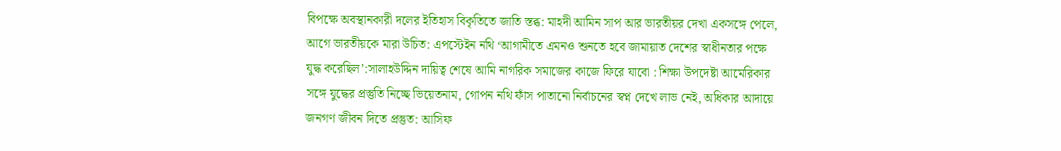বিপক্ষে অবস্থানকারী দলের ইতিহাস বিকৃতিতে জাতি স্তব্ধ: মাহদী আমিন সাপ আর ভারতীয়র দেখা একসঙ্গে পেলে, আগে ভারতীয়কে মারা উচিত: এপস্টেইন নথি ‘আগামীতে এমনও শুনতে হবে জামায়াত দেশের স্বাধীনতার পক্ষে যুদ্ধ করেছিল’:সালাহউদ্দিন দায়িত্ব শেষে আমি নাগরিক সমাজের কাজে ফিরে যাবো : শিক্ষা উপদেষ্টা আমেরিকার সঙ্গে যুদ্ধের প্রস্তুতি নিচ্ছে ভিয়েতনাম, গোপন নথি ফাঁস পাতানো নির্বাচনের স্বপ্ন দেখে লাভ নেই, অধিকার আদায়ে জনগণ জীবন দিতে প্রস্তুত: আসিফ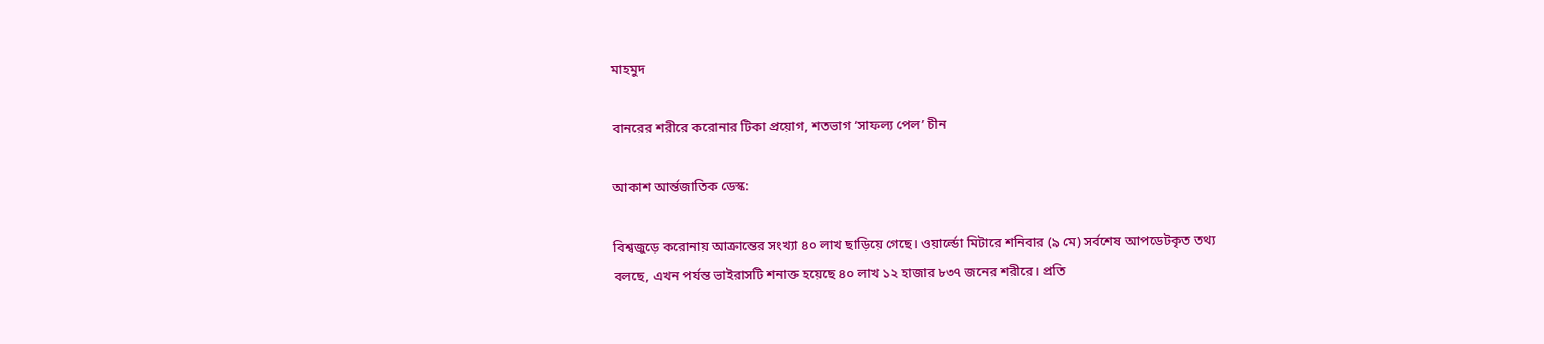মাহমুদ

বানরের শরীরে করোনার টিকা প্রয়োগ, শতভাগ ‘সাফল্য পেল’ চীন

আকাশ আর্ন্তজাতিক ডেস্ক:

বিশ্বজুড়ে করোনায় আক্রান্তের সংখ্যা ৪০ লাখ ছাড়িয়ে গেছে। ওয়ার্ল্ডো মিটারে শনিবার (৯ মে) সর্বশেষ আপডেটকৃত তথ্য বলছে, এখন পর্যন্ত ভাইরাসটি শনাক্ত হয়েছে ৪০ লাখ ১২ হাজার ৮৩৭ জনের শরীরে। প্রতি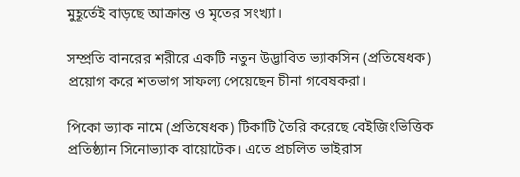মুহূর্তেই বাড়ছে আক্রান্ত ও মৃতের সংখ্যা।

সম্প্রতি বানরের শরীরে একটি নতুন উদ্ভাবিত ভ্যাকসিন (প্রতিষেধক) প্রয়োগ করে শতভাগ সাফল্য পেয়েছেন চীনা গবেষকরা।

পিকো ভ্যাক নামে (প্রতিষেধক) টিকাটি তৈরি করেছে বেইজিংভিত্তিক প্রতিষ্ঠ্যান সিনোভ্যাক বায়োটেক। এতে প্রচলিত ভাইরাস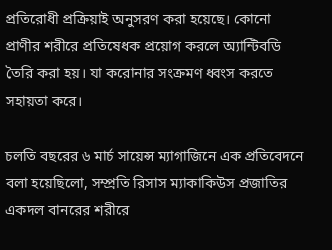প্রতিরোধী প্রক্রিয়াই অনুসরণ করা হয়েছে। কোনো প্রাণীর শরীরে প্রতিষেধক প্রয়োগ করলে অ্যান্টিবডি তৈরি করা হয়। যা করোনার সংক্রমণ ধ্বংস করতে সহায়তা করে।

চলতি বছরের ৬ মার্চ সায়েন্স ম্যাগাজিনে এক প্রতিবেদনে বলা হয়েছিলো, সম্প্রতি রিসাস ম্যাকাকিউস প্রজাতির একদল বানরের শরীরে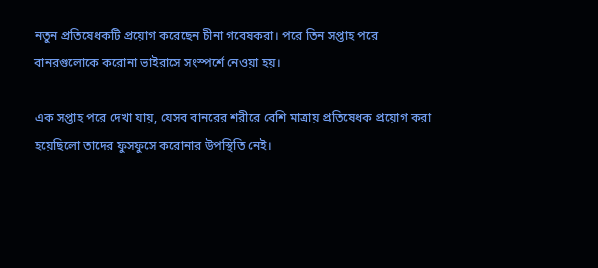নতুন প্রতিষেধকটি প্রয়োগ করেছেন চীনা গবেষকরা। পরে তিন সপ্তাহ পরে বানরগুলোকে করোনা ভাইরাসে সংস্পর্শে নেওয়া হয়।

এক সপ্তাহ পরে দেখা যায়, যেসব বানরের শরীরে বেশি মাত্রায় প্রতিষেধক প্রয়োগ করা হয়েছিলো তাদের ফুসফুসে করোনার উপস্থিতি নেই।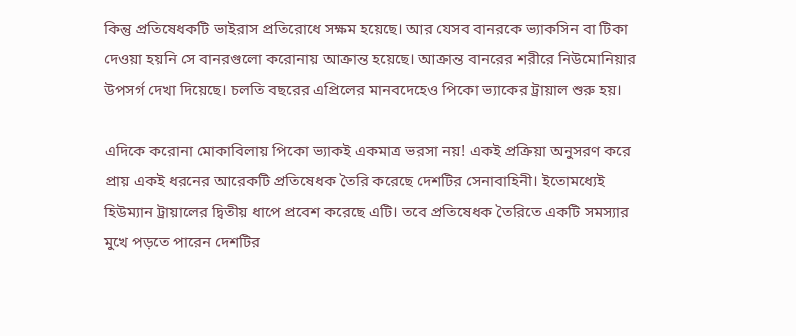কিন্তু প্রতিষেধকটি ভাইরাস প্রতিরোধে সক্ষম হয়েছে। আর যেসব বানরকে ভ্যাকসিন বা টিকা দেওয়া হয়নি সে বানরগুলো করোনায় আক্রান্ত হয়েছে। আক্রান্ত বানরের শরীরে নিউমোনিয়ার উপসর্গ দেখা দিয়েছে। চলতি বছরের এপ্রিলের মানবদেহেও পিকো ভ্যাকের ট্রায়াল শুরু হয়।

এদিকে করোনা মোকাবিলায় পিকো ভ্যাকই একমাত্র ভরসা নয়! একই প্রক্রিয়া অনুসরণ করে প্রায় একই ধরনের আরেকটি প্রতিষেধক তৈরি করেছে দেশটির সেনাবাহিনী। ইতোমধ্যেই হিউম্যান ট্রায়ালের দ্বিতীয় ধাপে প্রবেশ করেছে এটি। তবে প্রতিষেধক তৈরিতে একটি সমস্যার মুখে পড়তে পারেন দেশটির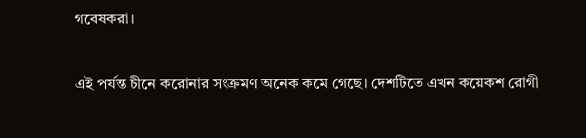গবেষকরা।

এই পর্যন্ত চীনে করোনার সংক্রমণ অনেক কমে গেছে। দেশটিতে এখন কয়েকশ রোগী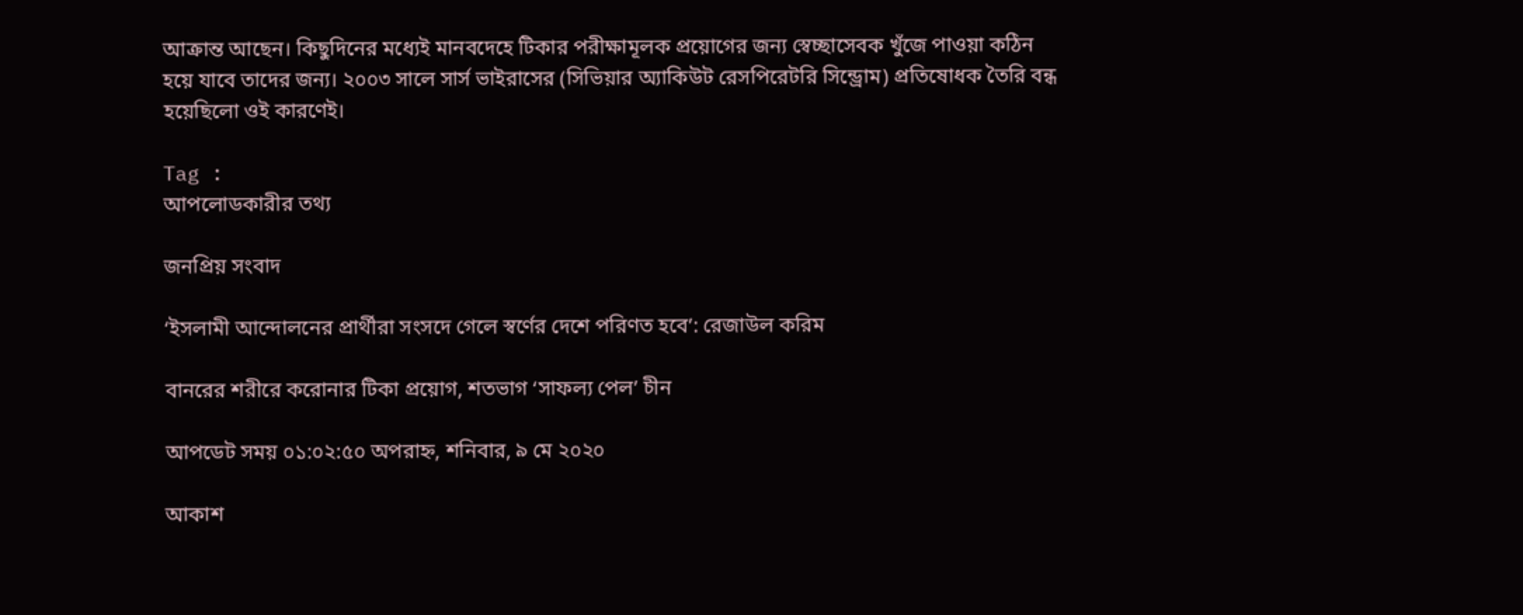আক্রান্ত আছেন। কিছুদিনের মধ্যেই মানবদেহে টিকার পরীক্ষামূলক প্রয়োগের জন্য স্বেচ্ছাসেবক খুঁজে পাওয়া কঠিন হয়ে যাবে তাদের জন্য। ২০০৩ সালে সার্স ভাইরাসের (সিভিয়ার অ্যাকিউট রেসপিরেটরি সিন্ড্রোম) প্রতিষোধক তৈরি বন্ধ হয়েছিলো ওই কারণেই।

Tag :
আপলোডকারীর তথ্য

জনপ্রিয় সংবাদ

‘ইসলামী আন্দোলনের প্রার্থীরা সংসদে গেলে স্বর্ণের দেশে পরিণত হবে’: রেজাউল করিম

বানরের শরীরে করোনার টিকা প্রয়োগ, শতভাগ ‘সাফল্য পেল’ চীন

আপডেট সময় ০১:০২:৫০ অপরাহ্ন, শনিবার, ৯ মে ২০২০

আকাশ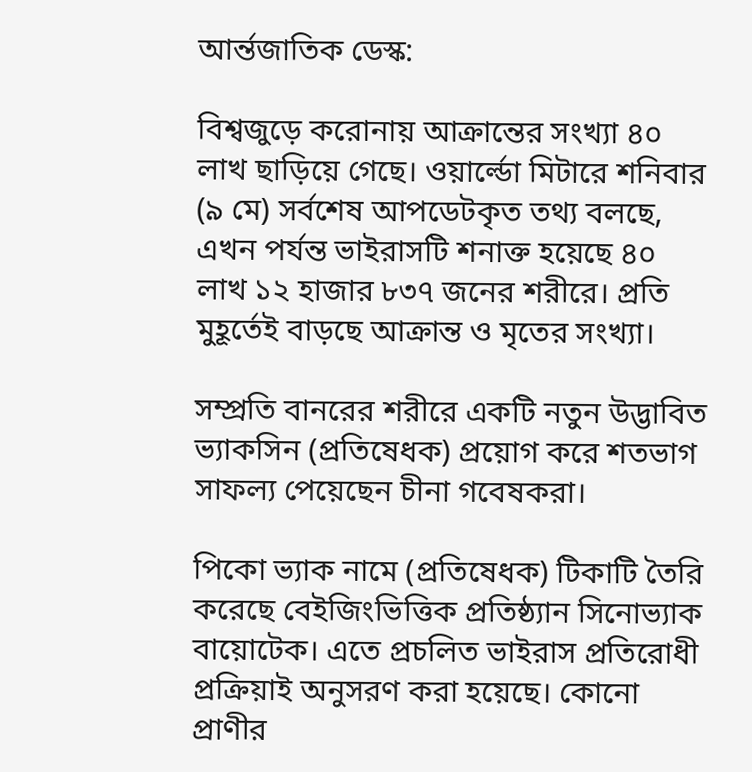আর্ন্তজাতিক ডেস্ক:

বিশ্বজুড়ে করোনায় আক্রান্তের সংখ্যা ৪০ লাখ ছাড়িয়ে গেছে। ওয়ার্ল্ডো মিটারে শনিবার (৯ মে) সর্বশেষ আপডেটকৃত তথ্য বলছে, এখন পর্যন্ত ভাইরাসটি শনাক্ত হয়েছে ৪০ লাখ ১২ হাজার ৮৩৭ জনের শরীরে। প্রতি মুহূর্তেই বাড়ছে আক্রান্ত ও মৃতের সংখ্যা।

সম্প্রতি বানরের শরীরে একটি নতুন উদ্ভাবিত ভ্যাকসিন (প্রতিষেধক) প্রয়োগ করে শতভাগ সাফল্য পেয়েছেন চীনা গবেষকরা।

পিকো ভ্যাক নামে (প্রতিষেধক) টিকাটি তৈরি করেছে বেইজিংভিত্তিক প্রতিষ্ঠ্যান সিনোভ্যাক বায়োটেক। এতে প্রচলিত ভাইরাস প্রতিরোধী প্রক্রিয়াই অনুসরণ করা হয়েছে। কোনো প্রাণীর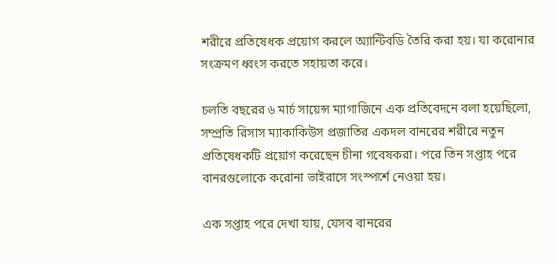শরীরে প্রতিষেধক প্রয়োগ করলে অ্যান্টিবডি তৈরি করা হয়। যা করোনার সংক্রমণ ধ্বংস করতে সহায়তা করে।

চলতি বছরের ৬ মার্চ সায়েন্স ম্যাগাজিনে এক প্রতিবেদনে বলা হয়েছিলো, সম্প্রতি রিসাস ম্যাকাকিউস প্রজাতির একদল বানরের শরীরে নতুন প্রতিষেধকটি প্রয়োগ করেছেন চীনা গবেষকরা। পরে তিন সপ্তাহ পরে বানরগুলোকে করোনা ভাইরাসে সংস্পর্শে নেওয়া হয়।

এক সপ্তাহ পরে দেখা যায়, যেসব বানরের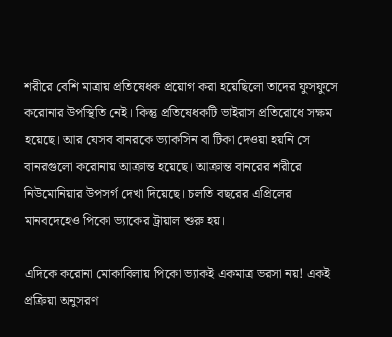শরীরে বেশি মাত্রায় প্রতিষেধক প্রয়োগ করা হয়েছিলো তাদের ফুসফুসে করোনার উপস্থিতি নেই। কিন্তু প্রতিষেধকটি ভাইরাস প্রতিরোধে সক্ষম হয়েছে। আর যেসব বানরকে ভ্যাকসিন বা টিকা দেওয়া হয়নি সে বানরগুলো করোনায় আক্রান্ত হয়েছে। আক্রান্ত বানরের শরীরে নিউমোনিয়ার উপসর্গ দেখা দিয়েছে। চলতি বছরের এপ্রিলের মানবদেহেও পিকো ভ্যাকের ট্রায়াল শুরু হয়।

এদিকে করোনা মোকাবিলায় পিকো ভ্যাকই একমাত্র ভরসা নয়! একই প্রক্রিয়া অনুসরণ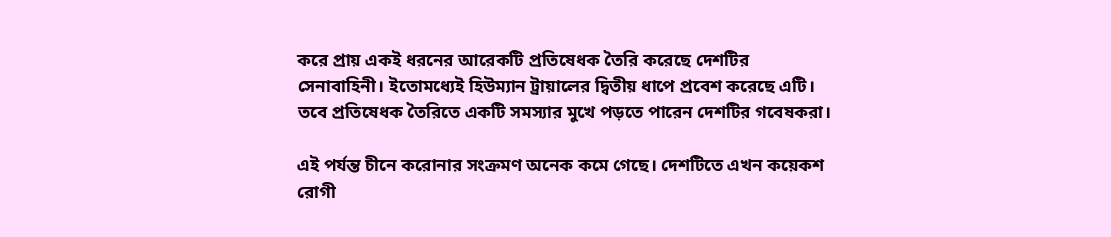করে প্রায় একই ধরনের আরেকটি প্রতিষেধক তৈরি করেছে দেশটির সেনাবাহিনী। ইতোমধ্যেই হিউম্যান ট্রায়ালের দ্বিতীয় ধাপে প্রবেশ করেছে এটি। তবে প্রতিষেধক তৈরিতে একটি সমস্যার মুখে পড়তে পারেন দেশটির গবেষকরা।

এই পর্যন্ত চীনে করোনার সংক্রমণ অনেক কমে গেছে। দেশটিতে এখন কয়েকশ রোগী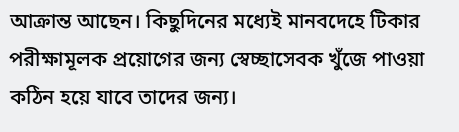আক্রান্ত আছেন। কিছুদিনের মধ্যেই মানবদেহে টিকার পরীক্ষামূলক প্রয়োগের জন্য স্বেচ্ছাসেবক খুঁজে পাওয়া কঠিন হয়ে যাবে তাদের জন্য।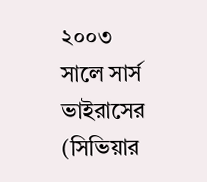২০০৩ সালে সার্স ভাইরাসের (সিভিয়ার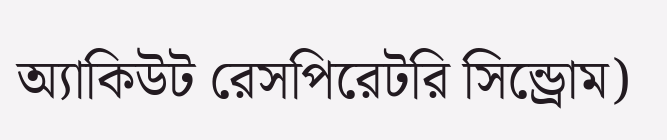অ্যাকিউট রেসপিরেটরি সিন্ড্রোম)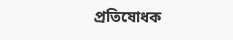প্রতিষোধক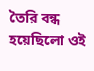তৈরি বন্ধ হয়েছিলো ওই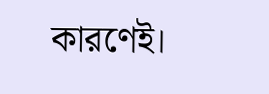কারণেই।